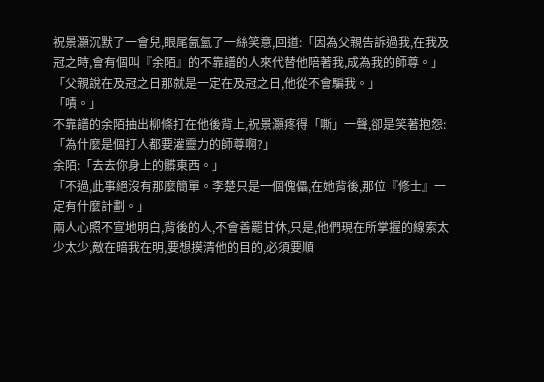祝景灝沉默了一會兒,眼尾氤氳了一絲笑意,回道:「因為父親告訴過我,在我及冠之時,會有個叫『余陌』的不靠譜的人來代替他陪著我,成為我的師尊。」
「父親說在及冠之日那就是一定在及冠之日,他從不會騙我。」
「嘖。」
不靠譜的余陌抽出柳條打在他後背上,祝景灝疼得「嘶」一聲,卻是笑著抱怨:「為什麼是個打人都要灌靈力的師尊啊?」
余陌:「去去你身上的髒東西。」
「不過,此事絕沒有那麼簡單。李楚只是一個傀儡,在她背後,那位『修士』一定有什麼計劃。」
兩人心照不宣地明白,背後的人,不會善罷甘休,只是,他們現在所掌握的線索太少太少,敵在暗我在明,要想摸清他的目的,必須要順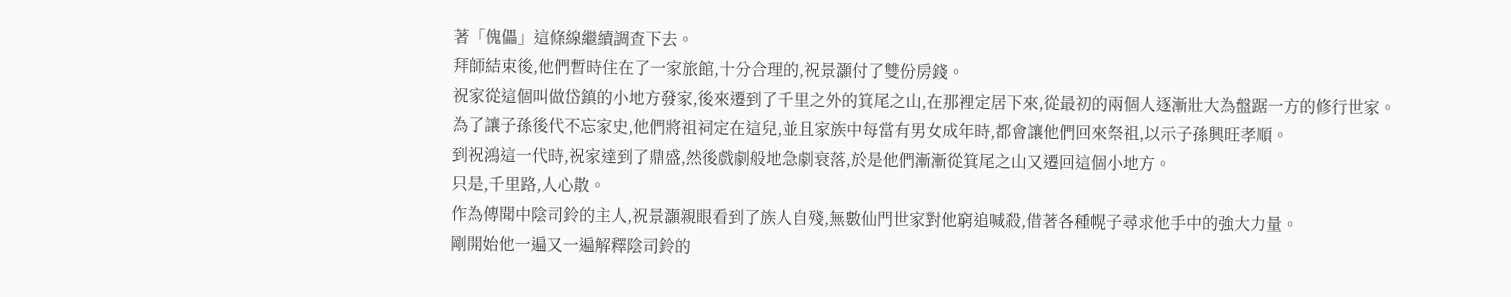著「傀儡」這條線繼續調查下去。
拜師結束後,他們暫時住在了一家旅館,十分合理的,祝景灝付了雙份房錢。
祝家從這個叫做岱鎮的小地方發家,後來遷到了千里之外的箕尾之山,在那裡定居下來,從最初的兩個人逐漸壯大為盤踞一方的修行世家。
為了讓子孫後代不忘家史,他們將祖祠定在這兒,並且家族中每當有男女成年時,都會讓他們回來祭祖,以示子孫興旺孝順。
到祝鴻這一代時,祝家達到了鼎盛,然後戲劇般地急劇衰落,於是他們漸漸從箕尾之山又遷回這個小地方。
只是,千里路,人心散。
作為傳聞中陰司鈴的主人,祝景灝親眼看到了族人自殘,無數仙門世家對他窮追喊殺,借著各種幌子尋求他手中的強大力量。
剛開始他一遍又一遍解釋陰司鈴的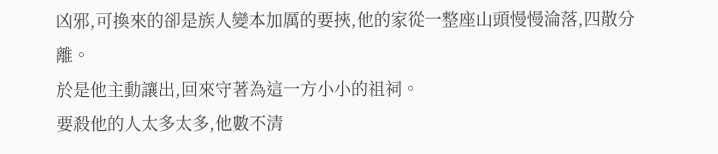凶邪,可換來的卻是族人變本加厲的要挾,他的家從一整座山頭慢慢淪落,四散分離。
於是他主動讓出,回來守著為這一方小小的祖祠。
要殺他的人太多太多,他數不清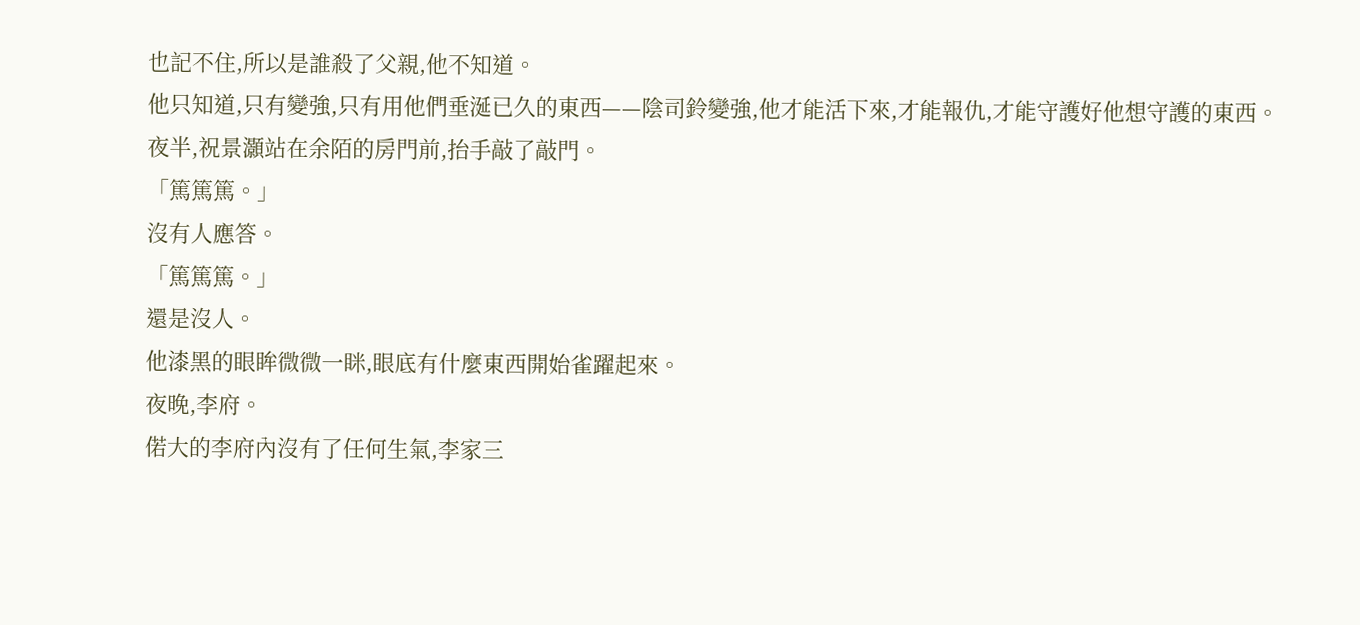也記不住,所以是誰殺了父親,他不知道。
他只知道,只有變強,只有用他們垂涎已久的東西——陰司鈴變強,他才能活下來,才能報仇,才能守護好他想守護的東西。
夜半,祝景灝站在余陌的房門前,抬手敲了敲門。
「篤篤篤。」
沒有人應答。
「篤篤篤。」
還是沒人。
他漆黑的眼眸微微一眯,眼底有什麼東西開始雀躍起來。
夜晚,李府。
偌大的李府內沒有了任何生氣,李家三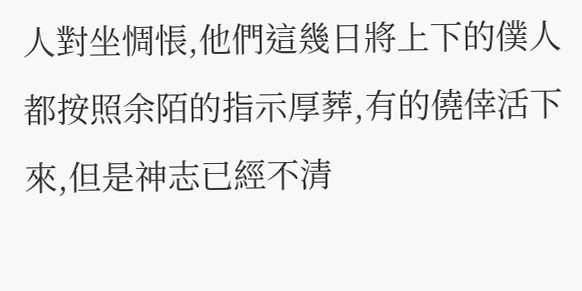人對坐惆悵,他們這幾日將上下的僕人都按照余陌的指示厚葬,有的僥倖活下來,但是神志已經不清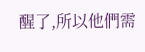醒了,所以他們需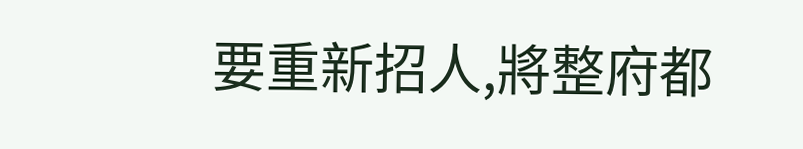要重新招人,將整府都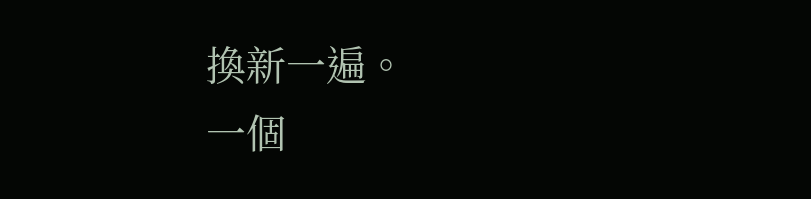換新一遍。
一個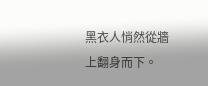黑衣人悄然從牆上翻身而下。